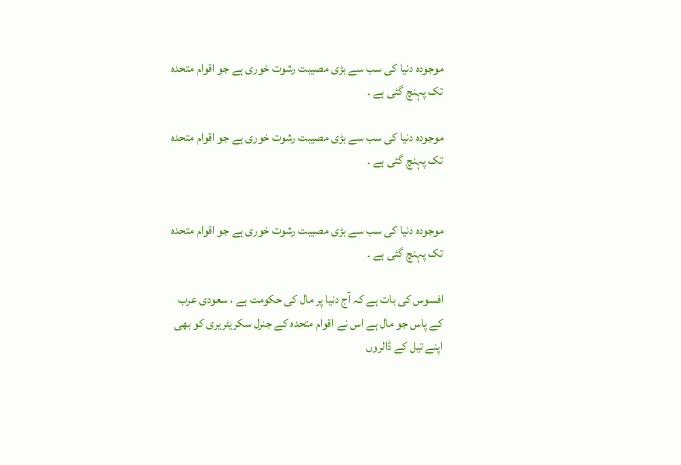موجودہ دنیا کی سب سے بڑی مصیبت رشوت خوری ہے جو اقوام متحدہ تک پہنچ گئی ہے ۔

موجودہ دنیا کی سب سے بڑی مصیبت رشوت خوری ہے جو اقوام متحدہ تک پہنچ گئی ہے ۔


موجودہ دنیا کی سب سے بڑی مصیبت رشوت خوری ہے جو اقوام متحدہ تک پہنچ گئی ہے ۔‌

افسوس کی بات ہے کہ آج دنیا پر مال کی حکومت ہے ، سعودی عرب کے پاس جو مال ہے اس نے اقوام متحدہ کے جنرل سکریٹریری کو بھی اپنے تیل کے ڈالروں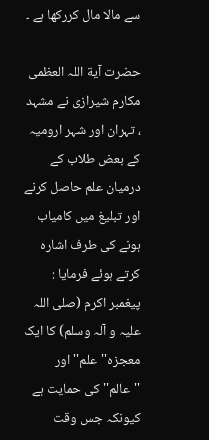سے مالا مال کررکھا ہے ۔

حضرت آیة اللہ العظمی مکارم شیرازی نے مشہد ، تہران اور شہر ارومیہ کے بعض طلاب کے درمیان علم حاصل کرنے اور تبلیغ میں کامیاب ہونے کی طرف اشارہ کرتے ہوئے فرمایا : پیغمبر اکرم (صلی اللہ علیہ و آلہ وسلم) کا ایک معجزہ''علم'' اور ''عالم'' کی حمایت ہے کیونکہ جس وقت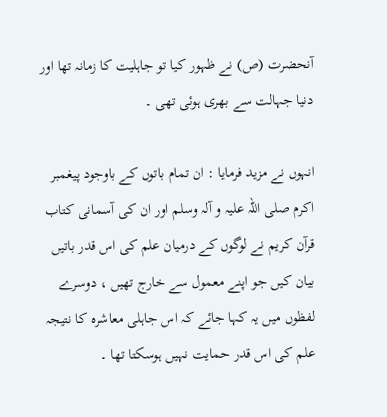آنحضرت (ص) نے ظہور کیا تو جاہلیت کا زمانہ تھا اور دنیا جہالت سے بھری ہوئی تھی ۔

انہوں نے مزید فرمایا : ان تمام باتوں کے باوجود پیغمبر اکرم صلی اللہ علیہ و آلہ وسلم اور ان کی آسمانی کتاب قرآن کریم نے لوگوں کے درمیان علم کی اس قدر باتیں بیان کیں جو اپنے معمول سے خارج تھیں ، دوسرے لفظوں میں یہ کہا جائے کہ اس جاہلی معاشرہ کا نتیجہ علم کی اس قدر حمایت نہیں ہوسکتا تھا ۔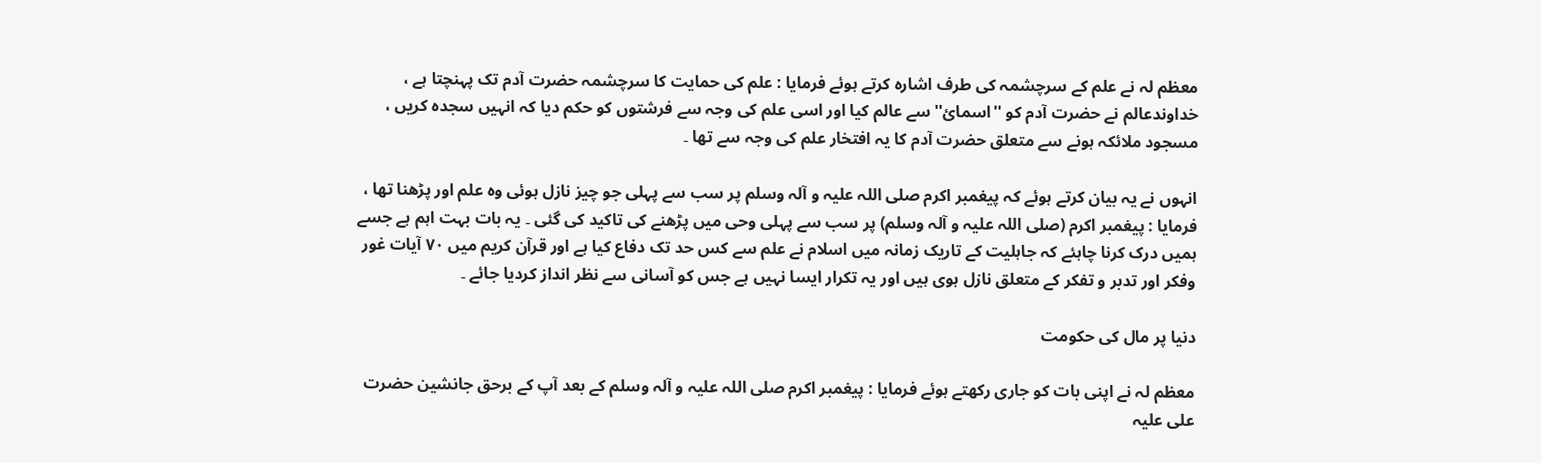معظم لہ نے علم کے سرچشمہ کی طرف اشارہ کرتے ہوئے فرمایا : علم کی حمایت کا سرچشمہ حضرت آدم تک پہنچتا ہے ، خداوندعالم نے حضرت آدم کو ''اسمائ'' سے عالم کیا اور اسی علم کی وجہ سے فرشتوں کو حکم دیا کہ انہیں سجدہ کریں ، مسجود ملائکہ ہونے سے متعلق حضرت آدم کا یہ افتخار علم کی وجہ سے تھا ۔

انہوں نے یہ بیان کرتے ہوئے کہ پیغمبر اکرم صلی اللہ علیہ و آلہ وسلم پر سب سے پہلی جو چیز نازل ہوئی وہ علم اور پڑھنا تھا ، فرمایا : پیغمبر اکرم (صلی اللہ علیہ و آلہ وسلم) پر سب سے پہلی وحی میں پڑھنے کی تاکید کی گئی ۔ یہ بات بہت اہم ہے جسے ہمیں درک کرنا چاہئے کہ جاہلیت کے تاریک زمانہ میں اسلام نے علم سے کس حد تک دفاع کیا ہے اور قرآن کریم میں ٧٠ آیات غور وفکر اور تدبر و تفکر کے متعلق نازل ہوی ہیں اور یہ تکرار ایسا نہیں ہے جس کو آسانی سے نظر انداز کردیا جائے ۔

دنیا پر مال کی حکومت

معظم لہ نے اپنی بات کو جاری رکھتے ہوئے فرمایا : پیغمبر اکرم صلی اللہ علیہ و آلہ وسلم کے بعد آپ کے برحق جانشین حضرت علی علیہ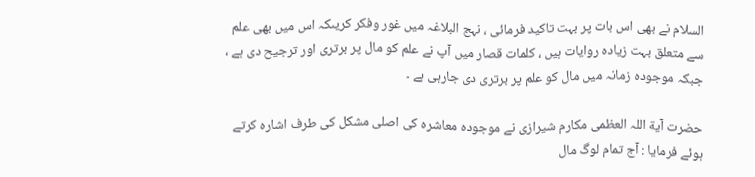السلام نے بھی اس بات پر بہت تاکید فرمائی ، نہج البلاغہ میں غور وفکر کریںکہ اس میں بھی علم سے متعلق بہت زیادہ روایات ہیں ، کلمات قصار میں آپ نے علم کو مال پر برتری اور ترجیح دی ہے ، جبکہ موجودہ زمانہ میں مال کو علم پر برتری دی جارہی ہے ۔

حضرت آیة اللہ العظمی مکارم شیرازی نے موجودہ معاشرہ کی اصلی مشکل کی طرف اشارہ کرتے ہوئے فرمایا : آج تمام لوگ مال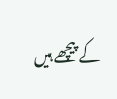کے پیچھے ہیں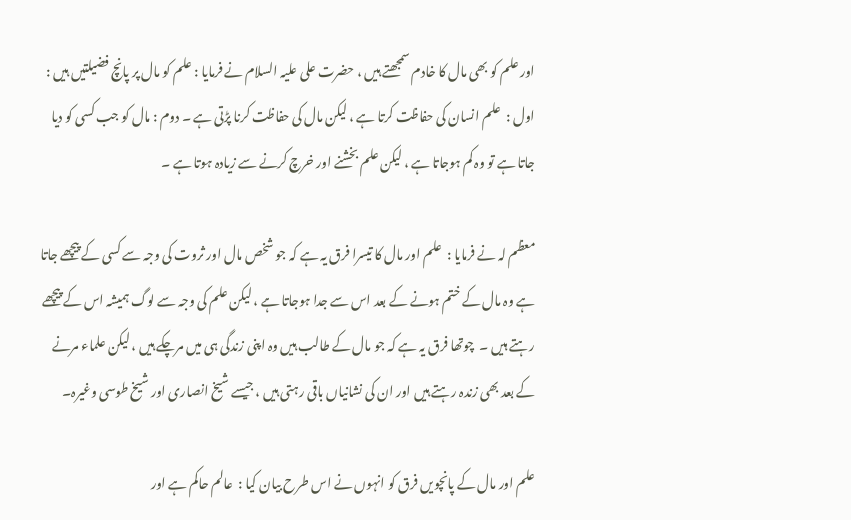اور علم کو بھی مال کا خادم سمجھتے ہیں ، حضرت علی علیہ السلام نے فرمایا : علم کو مال پر پانچ فضیلتیں ہیں : اول :  علم انسان کی حفاظت کرتا ہے ، لیکن مال کی حفاظت کرنا پڑتی ہے ۔ دوم : مال کو جب کسی کو دیا جاتا ہے تو وہ کم ہوجاتا ہے ، لیکن علم بخشنے اور خرچ کرنے سے زیادہ ہوتا ہے ۔

معظم لہ نے فرمایا :  علم اور مال کا تیسرا فرق یہ ہے کہ جو شخص مال اور ثروت کی وجہ سے کسی کے پیچھے جاتا ہے وہ مال کے ختم ہونے کے بعد اس سے جدا ہوجاتا ہے ، لیکن علم کی وجہ سے لوگ ہمیشہ اس کے پیچھے رہتے ہیں ۔  چوتھا فرق یہ ہے کہ جو مال کے طالب ہیں وہ اپنی زندگی ہی میں مرچکے ہیں ، لیکن علماء مرنے کے بعد بھی زندہ رہتے ہیں اور ان کی نشانیاں باقی رہتی ہیں ، جیسے شیخ انصاری اور شیخ طوسی وغیرہ۔

علم اور مال کے پانچویں فرق کو انہوں نے اس طرح بیان کیا :  عالم حاکم ہے اور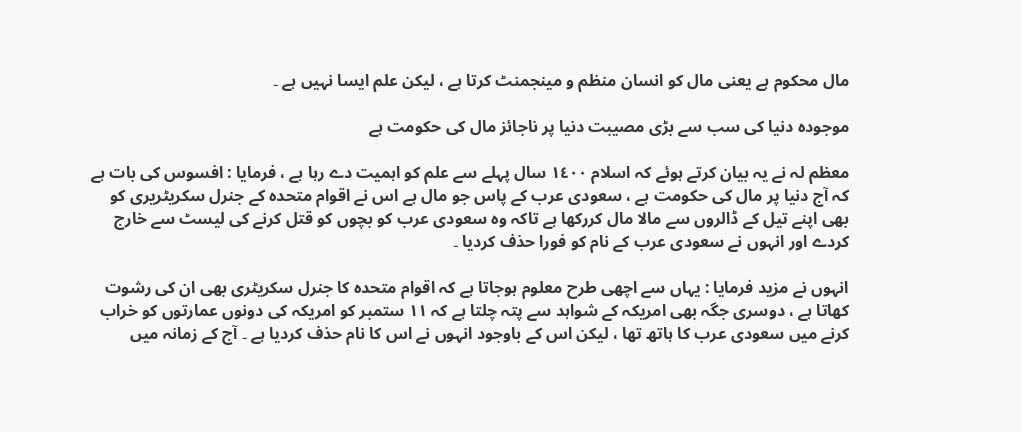مال محکوم ہے یعنی مال کو انسان منظم و مینجمنٹ کرتا ہے ، لیکن علم ایسا نہیں ہے ۔

موجودہ دنیا کی سب سے بڑی مصیبت دنیا پر ناجائز مال کی حکومت ہے

معظم لہ نے یہ بیان کرتے ہوئے کہ اسلام ١٤٠٠ سال پہلے سے علم کو اہمیت دے رہا ہے ، فرمایا : افسوس کی بات ہے کہ آج دنیا پر مال کی حکومت ہے ، سعودی عرب کے پاس جو مال ہے اس نے اقوام متحدہ کے جنرل سکریٹریری کو بھی اپنے تیل کے ڈالروں سے مالا مال کررکھا ہے تاکہ وہ سعودی عرب کو بچوں کو قتل کرنے کی لیسٹ سے خارج کردے اور انہوں نے سعودی عرب کے نام کو فورا حذف کردیا ۔

انہوں نے مزید فرمایا : یہاں سے اچھی طرح معلوم ہوجاتا ہے کہ اقوام متحدہ کا جنرل سکریٹری بھی ان کی رشوت کھاتا ہے ، دوسری جگہ بھی امریکہ کے شواہد سے پتہ چلتا ہے کہ ١١ ستمبر کو امریکہ کی دونوں عمارتوں کو خراب کرنے میں سعودی عرب کا ہاتھ تھا ، لیکن اس کے باوجود انہوں نے اس کا نام حذف کردیا ہے ۔ آج کے زمانہ میں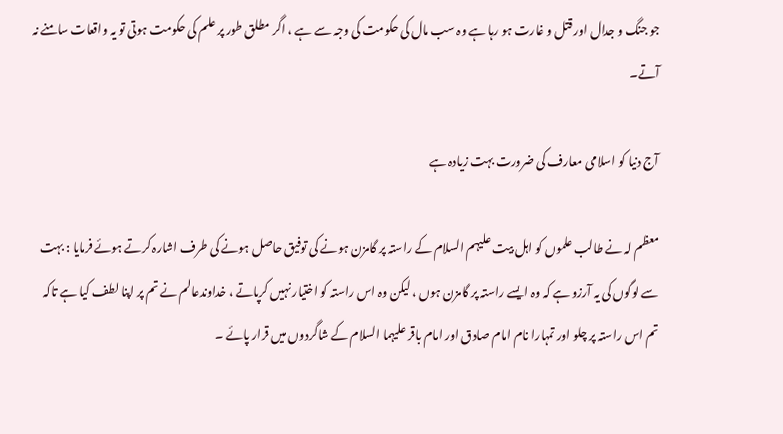جو جنگ و جدال اور قتل و غارت ہو رہا ہے وہ سب مال کی حکومت کی وجہ سے ہے ، اگر مطلق طور پر علم کی حکومت ہوتی تو یہ واقعات سامنے نہ آتے۔

آج دنیا کو اسلامی معارف کی ضرورت بہت زیادہ ہے

معظم لہ نے طالب علموں کو اہل بیت علیہم السلام کے راستہ پر گامزن ہونے کی توفیق حاصل ہونے کی طرف اشارہ کرتے ہوئے فرمایا : بہت سے لوگوں کی یہ آرزو ہے کہ وہ ایسے راستہ پر گامزن ہوں ، لیکن وہ اس راستہ کو اختیار نہیں کرپاتے ، خداوندعالم نے تم پر اپنا لطف کیا ہے تاکہ تم اس راستہ پر چلو اور تمہارا نام امام صادق اور امام باقر علیہما السلام کے شاگردوں میں قرار پائے ۔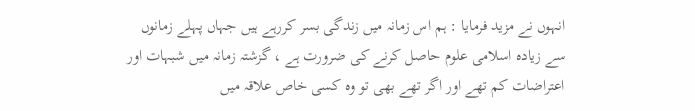انہوں نے مزید فرمایا : ہم اس زمانہ میں زندگی بسر کررہے ہیں جہاں پہلے زمانوں سے زیادہ اسلامی علوم حاصل کرنے کی ضرورت ہے ، گزشتہ زمانہ میں شبہات اور اعتراضات کم تھے اور اگر تھے بھی تو وہ کسی خاص علاقہ میں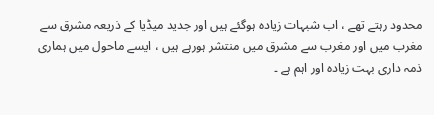محدود رہتے تھے ، اب شبہات زیادہ ہوگئے ہیں اور جدید میڈیا کے ذریعہ مشرق سے مغرب میں اور مغرب سے مشرق میں منتشر ہورہے ہیں ، ایسے ماحول میں ہماری ذمہ داری بہت زیادہ اور اہم ہے ۔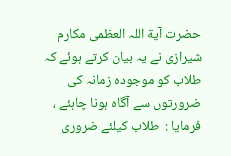حضرت آیة اللہ العظمی مکارم شیرازی نے یہ بیان کرتے ہوئے کہ طلاب کو موجودہ زمانہ کی ضرورتوں سے آگاہ ہونا چاہئے ، فرمایا :  طلاب کیلئے ضروری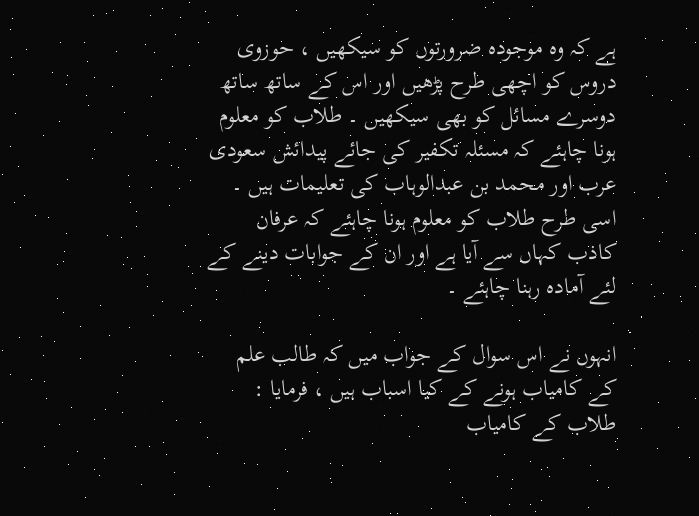ہے کہ وہ موجودہ ضرورتوں کو سیکھیں ، حوزوی دروس کو اچھی طرح پڑھیں اور اس کے ساتھ ساتھ دوسرے مسائل کو بھی سیکھیں ۔ طلاب کو معلوم ہونا چاہئے کہ مسئلہ تکفیر کی جائے پیدائش سعودی عرب اور محمد بن عبدالوہاب کی تعلیمات ہیں ۔ اسی طرح طلاب کو معلوم ہونا چاہئے کہ عرفان کاذب کہاں سے آیا ہے اور ان کے جوابات دینے کے لئے آمادہ رہنا چاہئے ۔

انہوں نے اس سوال کے جواب میں کہ طالب علم کے کامیاب ہونے کے کیا اسباب ہیں ، فرمایا :  طلاب کے کامیاب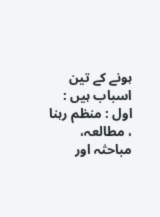ہونے کے تین اسباب ہیں :  اول : منظم رہنا ، مطالعہ، مباحثہ اور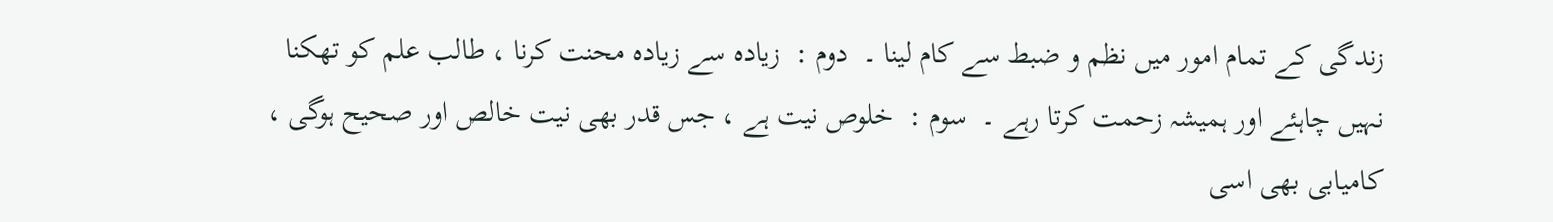زندگی کے تمام امور میں نظم و ضبط سے کام لینا ۔  دوم :  زیادہ سے زیادہ محنت کرنا ، طالب علم کو تھکنا نہیں چاہئے اور ہمیشہ زحمت کرتا رہے ۔  سوم :  خلوص نیت ہے ، جس قدر بھی نیت خالص اور صحیح ہوگی ، کامیابی بھی اسی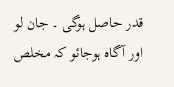قدر حاصل ہوگی ۔ جان لو اور آگاہ ہوجائو کہ مخلص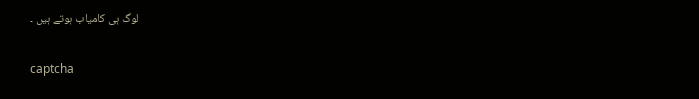لوگ ہی کامیاب ہوتے ہیں ۔

captcha